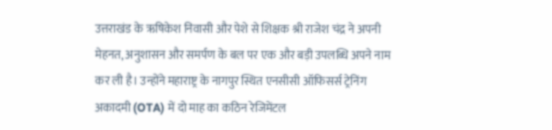उत्तराखंड के ऋषिकेश निवासी और पेशे से शिक्षक श्री राजेश चंद्र ने अपनी मेहनत, अनुशासन और समर्पण के बल पर एक और बड़ी उपलब्धि अपने नाम कर ली है। उन्होंने महाराष्ट्र के नागपुर स्थित एनसीसी ऑफिसर्स ट्रेनिंग अकादमी (OTA) में दो माह का कठिन रेजिमेंटल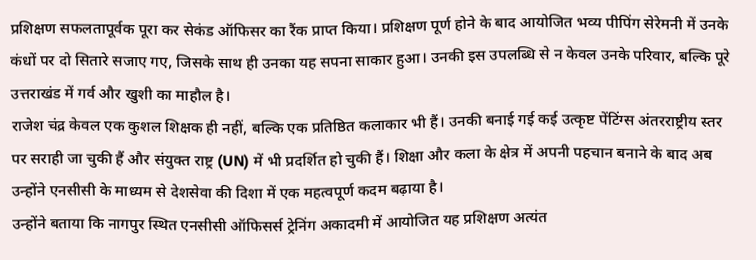प्रशिक्षण सफलतापूर्वक पूरा कर सेकंड ऑफिसर का रैंक प्राप्त किया। प्रशिक्षण पूर्ण होने के बाद आयोजित भव्य पीपिंग सेरेमनी में उनके कंधों पर दो सितारे सजाए गए, जिसके साथ ही उनका यह सपना साकार हुआ। उनकी इस उपलब्धि से न केवल उनके परिवार, बल्कि पूरे उत्तराखंड में गर्व और खुशी का माहौल है।
राजेश चंद्र केवल एक कुशल शिक्षक ही नहीं, बल्कि एक प्रतिष्ठित कलाकार भी हैं। उनकी बनाई गई कई उत्कृष्ट पेंटिंग्स अंतरराष्ट्रीय स्तर पर सराही जा चुकी हैं और संयुक्त राष्ट्र (UN) में भी प्रदर्शित हो चुकी हैं। शिक्षा और कला के क्षेत्र में अपनी पहचान बनाने के बाद अब उन्होंने एनसीसी के माध्यम से देशसेवा की दिशा में एक महत्वपूर्ण कदम बढ़ाया है।
उन्होंने बताया कि नागपुर स्थित एनसीसी ऑफिसर्स ट्रेनिंग अकादमी में आयोजित यह प्रशिक्षण अत्यंत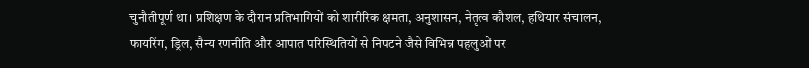चुनौतीपूर्ण था। प्रशिक्षण के दौरान प्रतिभागियों को शारीरिक क्षमता, अनुशासन, नेतृत्व कौशल, हथियार संचालन, फायरिंग, ड्रिल, सैन्य रणनीति और आपात परिस्थितियों से निपटने जैसे विभिन्न पहलुओं पर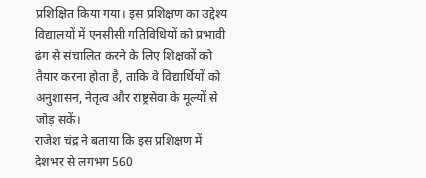प्रशिक्षित किया गया। इस प्रशिक्षण का उद्देश्य विद्यालयों में एनसीसी गतिविधियों को प्रभावी ढंग से संचालित करने के लिए शिक्षकों को तैयार करना होता है, ताकि वे विद्यार्थियों को अनुशासन, नेतृत्व और राष्ट्रसेवा के मूल्यों से जोड़ सकें।
राजेश चंद्र ने बताया कि इस प्रशिक्षण में देशभर से लगभग 560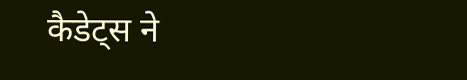कैडेट्स ने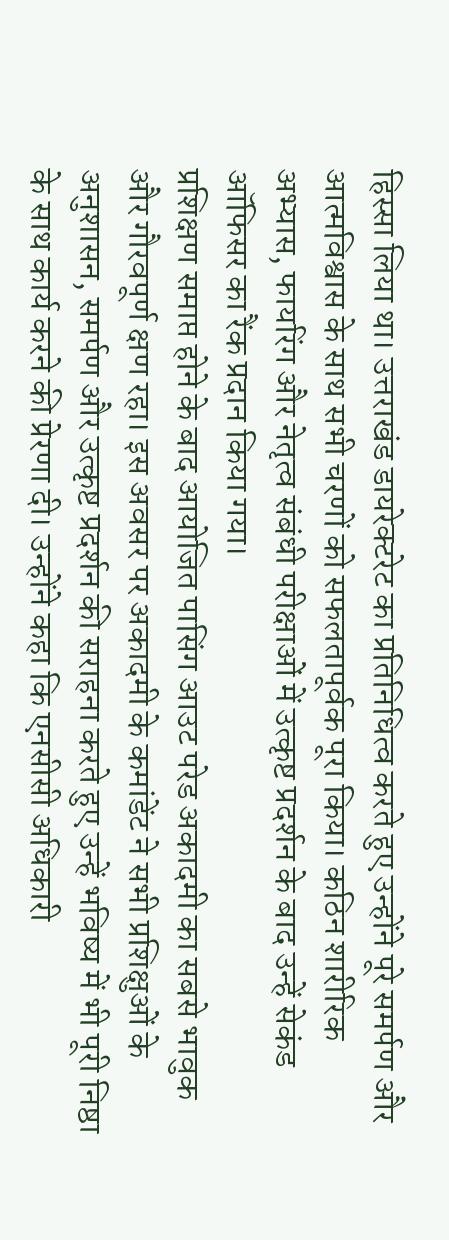हिस्सा लिया था। उत्तराखंड डायरेक्टरेट का प्रतिनिधित्व करते हुए उन्होंने पूरे समर्पण और आत्मविश्वास के साथ सभी चरणों को सफलतापूर्वक पूरा किया। कठिन शारीरिक अभ्यास, फायरिंग और नेतृत्व संबंधी परीक्षाओं में उत्कृष्ट प्रदर्शन के बाद उन्हें सेकंड ऑफिसर का रैंक प्रदान किया गया।
प्रशिक्षण समाप्त होने के बाद आयोजित पासिंग आउट परेड अकादमी का सबसे भावुक और गौरवपूर्ण क्षण रहा। इस अवसर पर अकादमी के कमांडेंट ने सभी प्रशिक्षुओं के अनुशासन, समर्पण और उत्कृष्ट प्रदर्शन की सराहना करते हुए उन्हें भविष्य में भी पूरी निष्ठा के साथ कार्य करने की प्रेरणा दी। उन्होंने कहा कि एनसीसी अधिकारी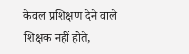केवल प्रशिक्षण देने वाले शिक्षक नहीं होते,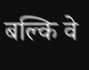बल्कि वे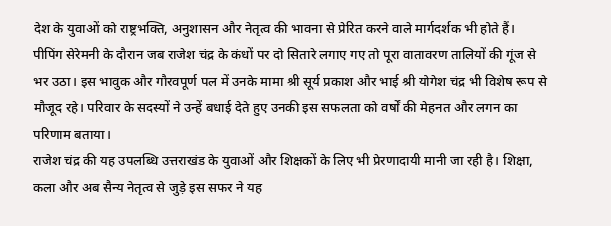देश के युवाओं को राष्ट्रभक्ति, अनुशासन और नेतृत्व की भावना से प्रेरित करने वाले मार्गदर्शक भी होते हैं।
पीपिंग सेरेमनी के दौरान जब राजेश चंद्र के कंधों पर दो सितारे लगाए गए तो पूरा वातावरण तालियों की गूंज से भर उठा। इस भावुक और गौरवपूर्ण पल में उनके मामा श्री सूर्य प्रकाश और भाई श्री योगेश चंद्र भी विशेष रूप से मौजूद रहे। परिवार के सदस्यों ने उन्हें बधाई देते हुए उनकी इस सफलता को वर्षों की मेहनत और लगन का परिणाम बताया।
राजेश चंद्र की यह उपलब्धि उत्तराखंड के युवाओं और शिक्षकों के लिए भी प्रेरणादायी मानी जा रही है। शिक्षा, कला और अब सैन्य नेतृत्व से जुड़े इस सफर ने यह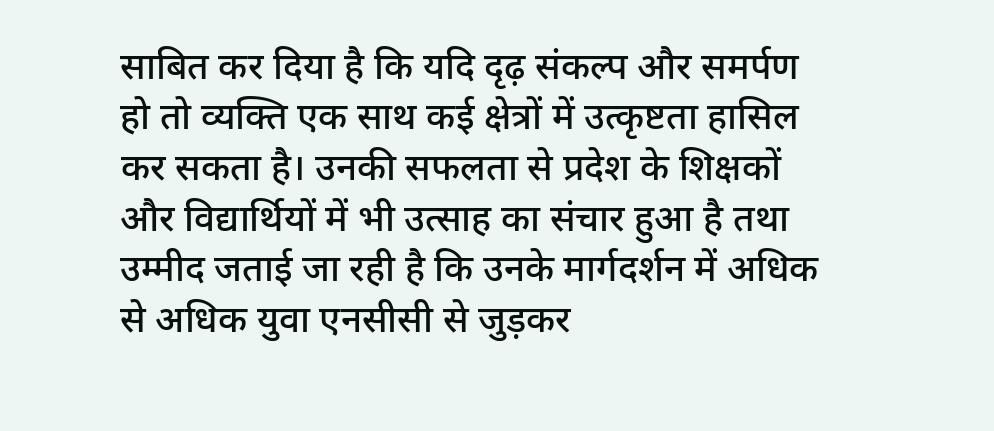साबित कर दिया है कि यदि दृढ़ संकल्प और समर्पण हो तो व्यक्ति एक साथ कई क्षेत्रों में उत्कृष्टता हासिल कर सकता है। उनकी सफलता से प्रदेश के शिक्षकों और विद्यार्थियों में भी उत्साह का संचार हुआ है तथा उम्मीद जताई जा रही है कि उनके मार्गदर्शन में अधिक से अधिक युवा एनसीसी से जुड़कर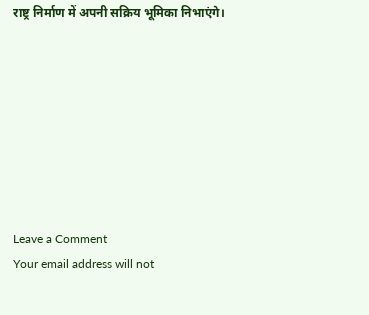राष्ट्र निर्माण में अपनी सक्रिय भूमिका निभाएंगे।








Leave a Comment
Your email address will not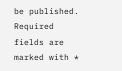be published. Required fields are marked with *